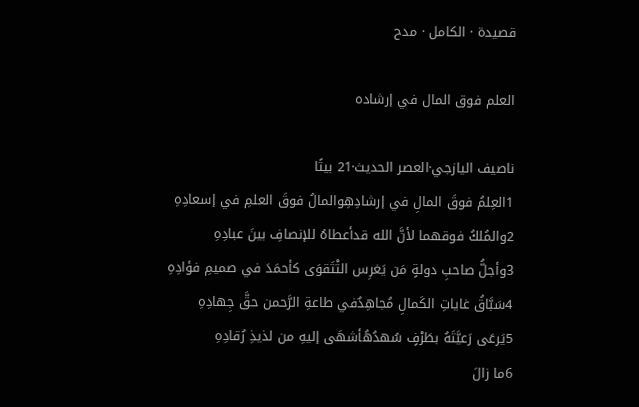قصيدة · الكامل · مدح

العلم فوق المال في إرشاده

ناصيف اليازجي·العصر الحديث·21 بيتًا
1العِلمُ فوقَ المالِ في إرشادِهِوالمالُ فوقَ العلمِ في إسعادِهِ
2والمُلكُ فوقهما لأنَّ الله قدأعطاهُ للإنصافِ بينَ عبادِهِ
3وأجلُّ صاحبِ دولةٍ مَن يَغرِس التْتَقوَى كأحمَدَ في صميمِ فؤادِهِ
4سَبَّاقُ غاياتِ الكَمالِ مُجاهِدٌفي طاعةِ الرَّحمن حقَّ جِهادِهِ
5يَرعَى رَعيَّتَهُ بطَرْفٍ سُهدُهُأشهَى إليهِ من لذيذِ رُقادِهِ
6ما زالَ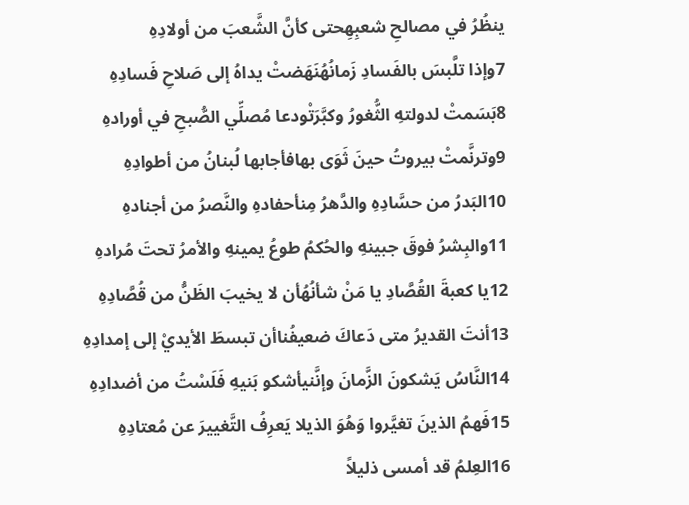ينظُرُ في مصالحِ شعبِهِحتى كأنَّ الشَّعبَ من أولادِهِ
7وإذا تلَّبسَ بالفَسادِ زَمانُهُنَهَضتْ يداهُ إلى صَلاحِ فَسادِهِ
8بَسَمتْ لدولتهِ الثُّغورُ وكبَّرَتْودعا مُصلِّي الصُّبحِ في أورادهِ
9وترنَّمتْ بيروتُ حينَ ثَوَى بهافأجابها لُبنانُ من أطوادِهِ
10البَدرُ من حسَّادِهِ والدَّهرُ مِنأحفادهِ والنَّصرُ من أجنادهِ
11والبِشرُ فوقَ جبينهِ والحُكمُ طوعُ يمينهِ والأمرُ تحتَ مُرادهِ
12يا كعبةَ القُصَّادِ يا مَنْ شأنُهُأن لا يخيبَ الظَنُّ من قُصَّادِهِ
13أنتَ القديرُ متى دَعاكَ ضعيفُناأن تبسطَ الأيديْ إلى إمدادِهِ
14النَّاسُ يَشكونَ الزَّمانَ وإنَّنيأشكو بَنيهِ فَلَسْتُ من أضدادِهِ
15فَهمُ الذينَ تغيَّروا وَهُوَ الذيلا يَعرِفُ التَّغييرَ عن مُعتادِهِ
16العِلمُ قد أمسى ذليلاً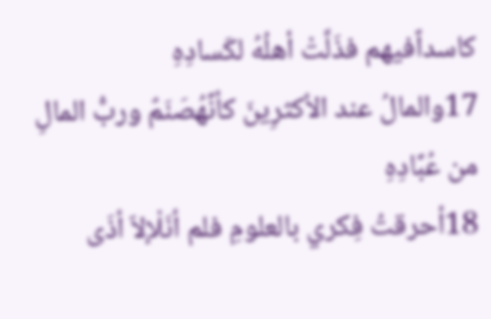كاسداًفيهم فذَلَّتْ أهلُهُ لكَسادِهِ
17والمالُ عند الأكثرِينَ كأنَّهُصَنَمٌ وربُّ المالِ من عُبَّادِهِ
18أحرقتُ فِكري بالعلومِ فلم أنَلْإلاّ أذَى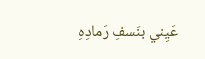عَيِني بنَسفِ رَمادِهِ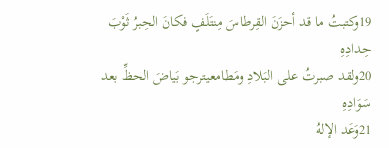19وكتبتُ ما قد أحزَنَ القِرطاسَ مِنتَلَفٍ فكانَ الحِبرُ ثَوْبَ حِدادِهِ
20ولقد صبرتُ على البَلادِ ومَطامعيترجو بَياضَ الحظِّ بعد سَوَادِهِ
21وَعَد الإلهُ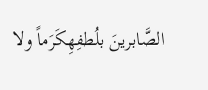الصَّابرينَ بلُطفِهِكَرَماً ولا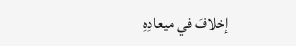إخلافَ في ميعادِهِ